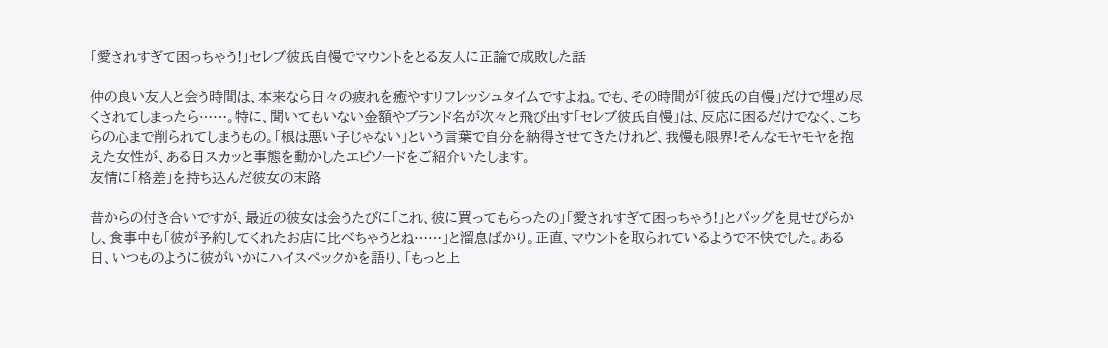「愛されすぎて困っちゃう!」セレブ彼氏自慢でマウントをとる友人に正論で成敗した話

仲の良い友人と会う時間は、本来なら日々の疲れを癒やすリフレッシュタイムですよね。でも、その時間が「彼氏の自慢」だけで埋め尽くされてしまったら……。特に、聞いてもいない金額やブランド名が次々と飛び出す「セレブ彼氏自慢」は、反応に困るだけでなく、こちらの心まで削られてしまうもの。「根は悪い子じゃない」という言葉で自分を納得させてきたけれど、我慢も限界!そんなモヤモヤを抱えた女性が、ある日スカッと事態を動かしたエピソードをご紹介いたします。
友情に「格差」を持ち込んだ彼女の末路

昔からの付き合いですが、最近の彼女は会うたびに「これ、彼に買ってもらったの」「愛されすぎて困っちゃう!」とバッグを見せびらかし、食事中も「彼が予約してくれたお店に比べちゃうとね……」と溜息ばかり。正直、マウントを取られているようで不快でした。ある日、いつものように彼がいかにハイスペックかを語り、「もっと上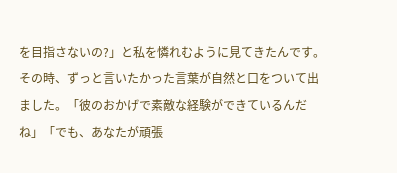を目指さないの?」と私を憐れむように見てきたんです。 その時、ずっと言いたかった言葉が自然と口をついて出ました。「彼のおかげで素敵な経験ができているんだね」「でも、あなたが頑張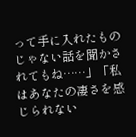って手に入れたものじゃない話を聞かされてもね……」「私はあなたの凄さを感じられない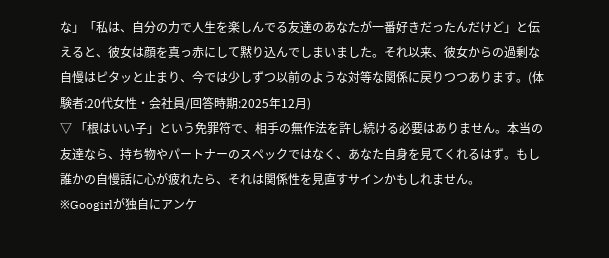な」「私は、自分の力で人生を楽しんでる友達のあなたが一番好きだったんだけど」と伝えると、彼女は顔を真っ赤にして黙り込んでしまいました。それ以来、彼女からの過剰な自慢はピタッと止まり、今では少しずつ以前のような対等な関係に戻りつつあります。(体験者:20代女性・会社員/回答時期:2025年12月)
▽ 「根はいい子」という免罪符で、相手の無作法を許し続ける必要はありません。本当の友達なら、持ち物やパートナーのスペックではなく、あなた自身を見てくれるはず。もし誰かの自慢話に心が疲れたら、それは関係性を見直すサインかもしれません。
※Googirlが独自にアンケ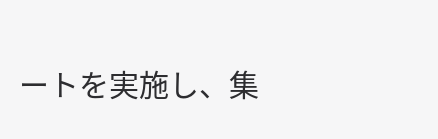ートを実施し、集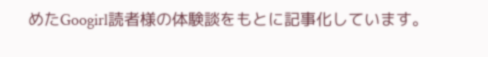めたGoogirl読者様の体験談をもとに記事化しています。